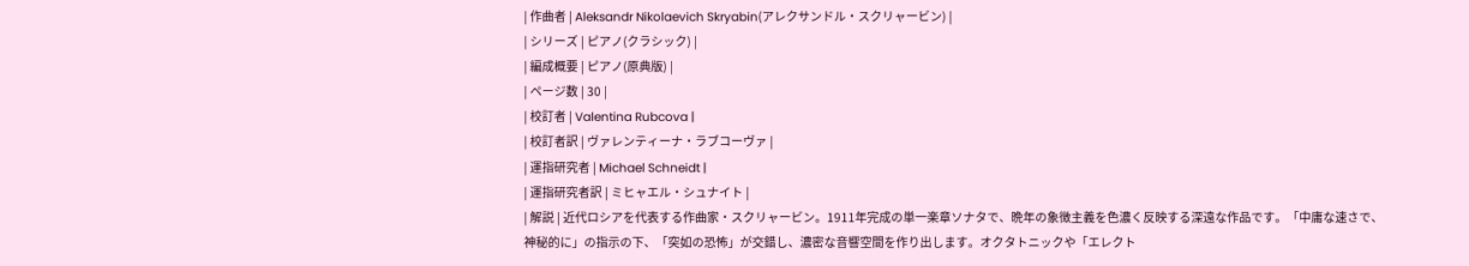| 作曲者 | Aleksandr Nikolaevich Skryabin(アレクサンドル・スクリャービン) |
| シリーズ | ピアノ(クラシック) |
| 編成概要 | ピアノ(原典版) |
| ページ数 | 30 |
| 校訂者 | Valentina Rubcova |
| 校訂者訳 | ヴァレンティーナ・ラブコーヴァ |
| 運指研究者 | Michael Schneidt |
| 運指研究者訳 | ミヒャエル・シュナイト |
| 解説 | 近代ロシアを代表する作曲家・スクリャービン。1911年完成の単一楽章ソナタで、晩年の象徴主義を色濃く反映する深遠な作品です。「中庸な速さで、神秘的に」の指示の下、「突如の恐怖」が交錯し、濃密な音響空間を作り出します。オクタトニックや「エレクト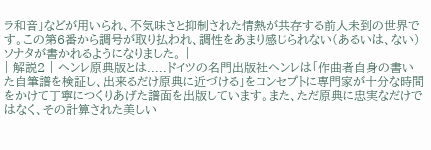ラ和音」などが用いられ、不気味さと抑制された情熱が共存する前人未到の世界です。この第6番から調号が取り払われ、調性をあまり感じられない(あるいは、ない)ソナタが書かれるようになりました。 |
| 解説2 | ヘンレ原典版とは.....ドイツの名門出版社ヘンレは「作曲者自身の書いた自筆譜を検証し、出来るだけ原典に近づける」をコンセプトに専門家が十分な時間をかけて丁寧につくりあげた譜面を出版しています。また、ただ原典に忠実なだけではなく、その計算された美しい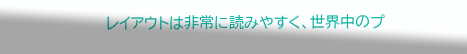レイアウトは非常に読みやすく、世界中のプ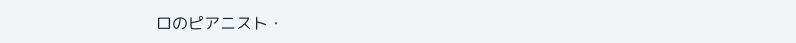ロのピアニスト・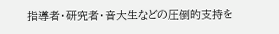指導者・研究者・音大生などの圧倒的支持を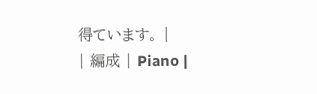得ています。 |
| 編成 | Piano |